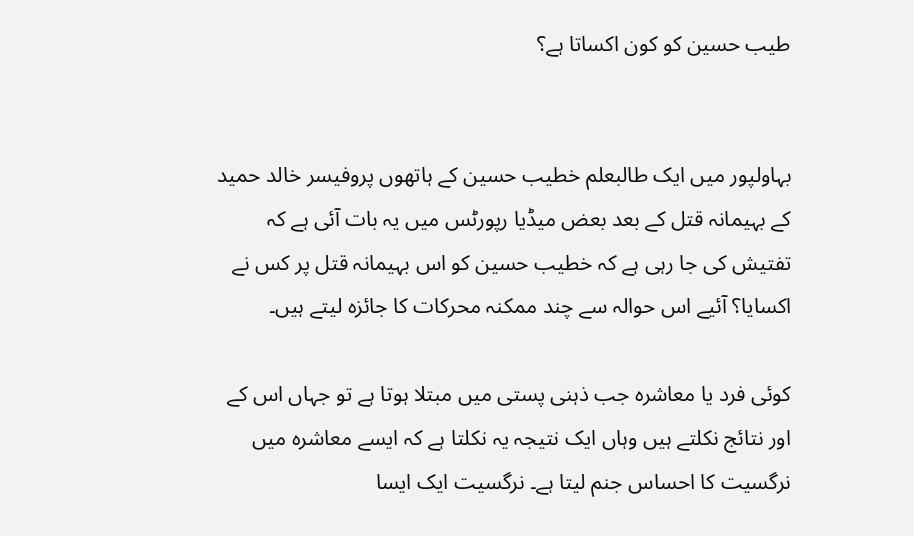طیب حسین کو کون اکساتا ہے؟


بہاولپور میں ایک طالبعلم خطیب حسین کے ہاتھوں پروفیسر خالد حمید کے بہیمانہ قتل کے بعد بعض میڈیا رپورٹس میں یہ بات آئی ہے کہ تفتیش کی جا رہی ہے کہ خطیب حسین کو اس بہیمانہ قتل پر کس نے اکسایا؟ آئیے اس حوالہ سے چند ممکنہ محرکات کا جائزہ لیتے ہیں۔

کوئی فرد یا معاشرہ جب ذہنی پستی میں مبتلا ہوتا ہے تو جہاں اس کے اور نتائج نکلتے ہیں وہاں ایک نتیجہ یہ نکلتا ہے کہ ایسے معاشرہ میں نرگسیت کا احساس جنم لیتا ہے۔ نرگسیت ایک ایسا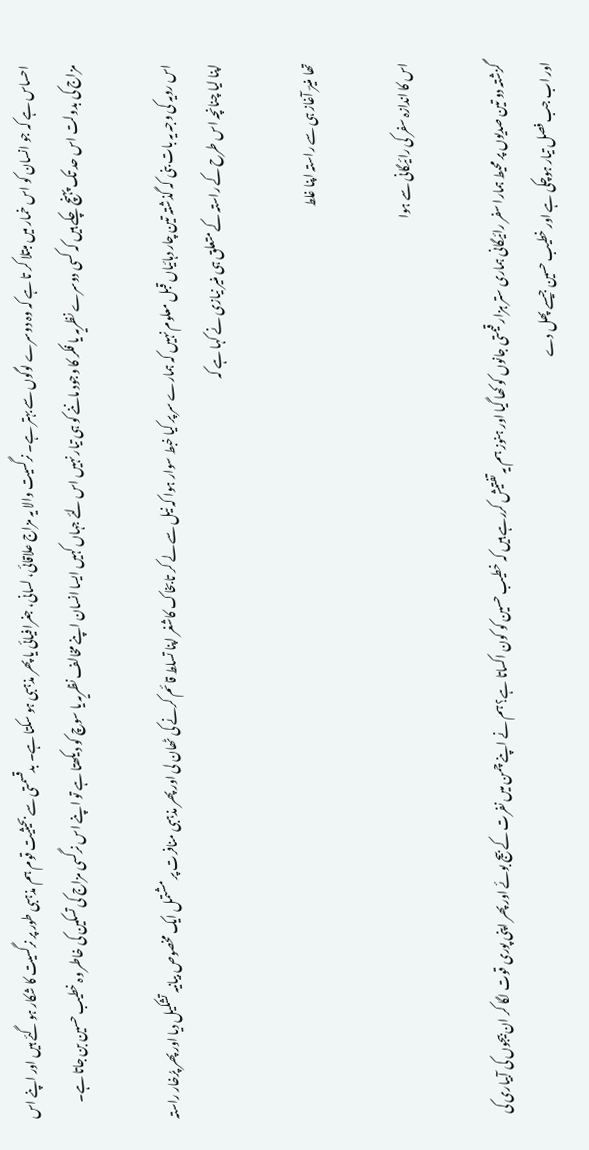احساس ہے کہ جو انسان کو اس خمار میں مبتلا کر تا ہے کہ وہ دوسرے لوگوں سے بہتر ہے۔ نرگسیت والا یہ مزاج علاقائی، لسانی، جغرافیائی یا پھر مذہبی ہو سکتا ہے۔ بدقسمتی سے بحیثیت قوم ہم مذہبی طور پر نرگسیت کا شکار ہو گئے ہیں اور اپنے اس مزاج کی بدولت اس حد تک پہنچ چکے ہیں کہ کسی دوسرے نظریہ یا فکر کا وجود ماننے کو ہی تیار نہیں اس لئے جہاں کہیں ایسا انسان اپنے مخالف نظریہ یا سوچ کو دیکھتا ہے تو اپنے اس نرگسی مزاج کی تسکین کی خاطر وہ خطیب حسین بن جاتا ہے۔

اس رویہ کی وجہ یہ بات بنی کہ گذشتہ تین چار دہائیاں قبل معلوم نہیں کہ ہمارے سر پر کیا خبط سوار ہوا کہ نیل سے لے کر تابخاک کاشغر اپنا تسلط قائم کرنے کی ٹھان لی اور پھر مذہبی منافرت پر مشتمل ایک مخصوص بیانیہ تشکیل دیا اور پھر پرُخار راستہ اپنا لیا چنانچہ اس طرح کے راستہ کے متعلق ہی منیر نیازی نے کہا ہے کہ

تھا منیرؔ آغاز ہی سے راستہ اپنا غلط

اس کا اندازہ سفر کی رائیگانی سے ہوا

گزشتہ دو تین صدیوں پر محیط ہمارا سفر رائیگانی ہماری ستر ہزار قیمتی جانوں کو کھا گیا اور ہنوز ہم یہ تفتیش کررہے ہیں کہ خطیب حسین کو کون اکساتا ہے؟ ہم نے اپنے چمن میں نفرت کے بیج بوئے اور پھر اپنی پوری قوت لگا کر ان بیجوں کی آبیاری کی اور اب جب فصل تیار ہوچکی ہے اور خطیب حسین جیسے پھل دے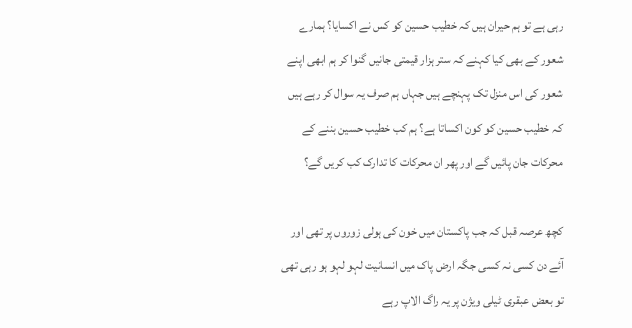رہی ہے تو ہم حیران ہیں کہ خطیب حسین کو کس نے اکسایا؟ ہمارے شعور کے بھی کیا کہنے کہ ستر ہزار قیمتی جانیں گنوا کر ہم ابھی اپنے شعور کی اس منزل تک پہنچے ہیں جہاں ہم صرف یہ سوال کر رہے ہیں کہ خطیب حسین کو کون اکساتا ہے؟ ہم کب خطیب حسین بننے کے محرکات جان پائیں گے اور پھر ان محرکات کا تدارک کب کریں گے؟

کچھ عرصہ قبل کہ جب پاکستان میں خون کی ہولی زوروں پر تھی اور آئے دن کسی نہ کسی جگہ ارض پاک میں انسانیت لہو لہو ہو رہی تھی تو بعض عبقری ٹیلی ویژن پر یہ راگ الاپ رہے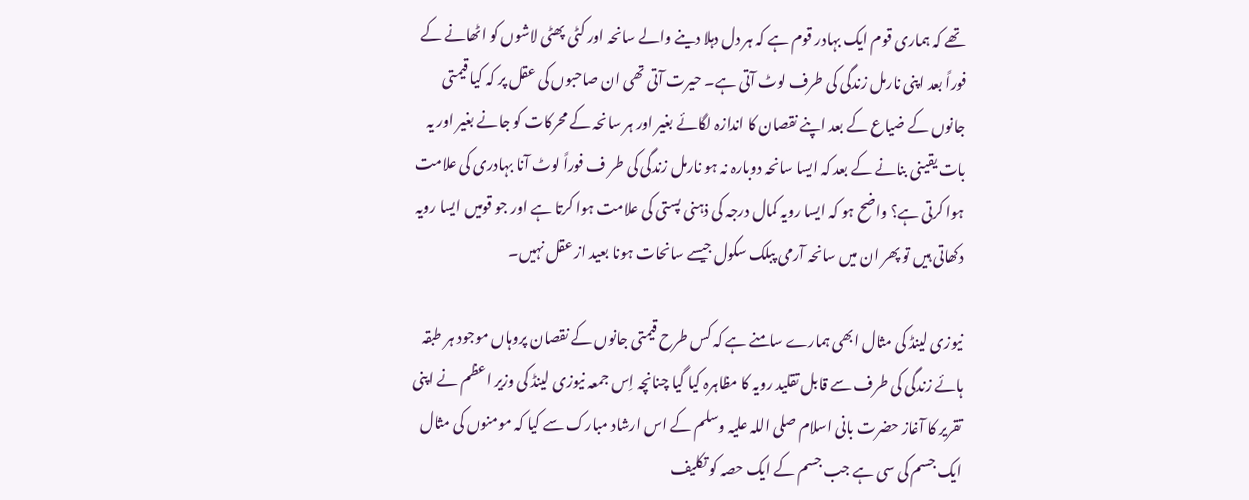تھے کہ ہماری قوم ایک بہادر قوم ہے کہ ہر دل دہلا دینے والے سانحہ اور کٹی پھٹی لاشوں کو اٹھانے کے فوراً بعد اپنی نارمل زندگی کی طرف لوٹ آتی ہے۔ حیرت آتی تھی ان صاحبوں کی عقل پر کہ کیا قیمتی جانوں کے ضیاع کے بعد اپنے نقصان کا اندازہ لگائے بغیر اور ہر سانحہ کے محرکات کو جانے بغیر اور یہ بات یقینی بنانے کے بعد کہ ایسا سانحہ دوبارہ نہ ہو نارمل زندگی کی طر ف فوراً لوٹ آنا بہادری کی علامت ہوا کرتی ہے؟ واضح ہو کہ ایسا رویہ کمال درجہ کی ذہنی پستی کی علامت ہوا کرتا ہے اور جو قومیں ایسا رویہ دکھاتی ہیں تو پھر ان میں سانحہ آرمی پبلک سکول جیسے سانحات ہونا بعید از عقل نہیں۔

نیوزی لینڈ کی مثال ابھی ہمارے سامنے ہے کہ کس طرح قیمتی جانوں کے نقصان پروہاں موجود ہر طبقہ ہائے زندگی کی طرف سے قابل تقلید رویہ کا مظاہرہ کیا گیا چنانچہ اِس جمعہ نیوزی لینڈ کی وزیر اعظم نے اپنی تقریر کا آغاز حضرت بانی اسلام صلی اللہ علیہ وسلم کے اس ارشاد مبارک سے کیا کہ مومنوں کی مثال ایک جسم کی سی ہے جب جسم کے ایک حصہ کو تکلیف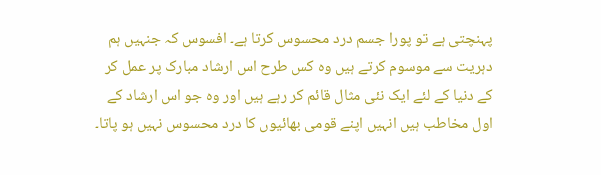پہنچتی ہے تو پورا جسم درد محسوس کرتا ہے۔ افسوس کہ جنہیں ہم دہریت سے موسوم کرتے ہیں وہ کس طرح اس ارشاد مبارک پر عمل کر کے دنیا کے لئے ایک نئی مثال قائم کر رہے ہیں اور وہ جو اس ارشاد کے اول مخاطب ہیں انہیں اپنے قومی بھائیوں کا درد محسوس نہیں ہو پاتا۔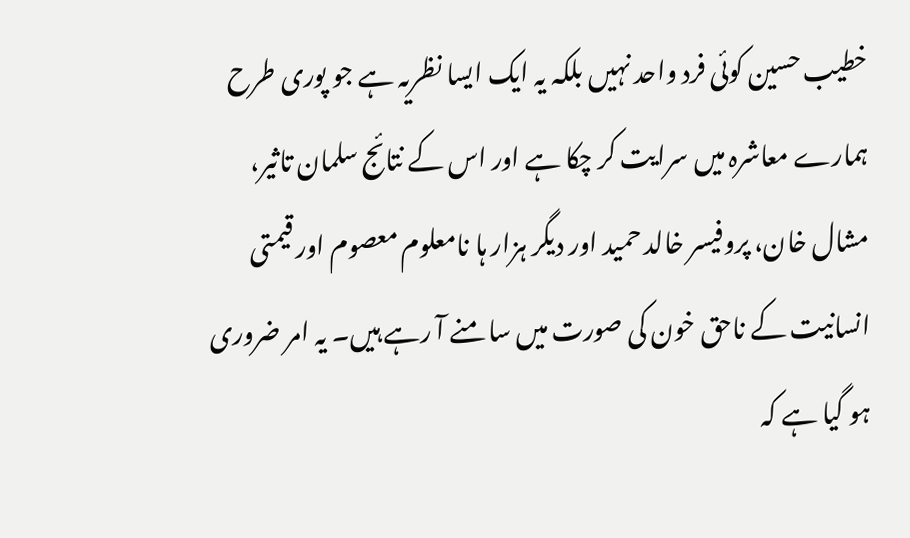خطیب حسین کوئی فرد واحد نہیں بلکہ یہ ایک ایسا نظریہ ہے جو پوری طرح ہمارے معاشرہ میں سرایت کر چکا ہے اور اس کے نتائج سلمان تاثیر، مشال خان، پروفیسر خالد حمید اور دیگر ہزار ہا نامعلوم معصوم اور قیمتی انسانیت کے ناحق خون کی صورت میں سا منے آ رہے ہیں۔ یہ امر ضروری ہو گیا ہے کہ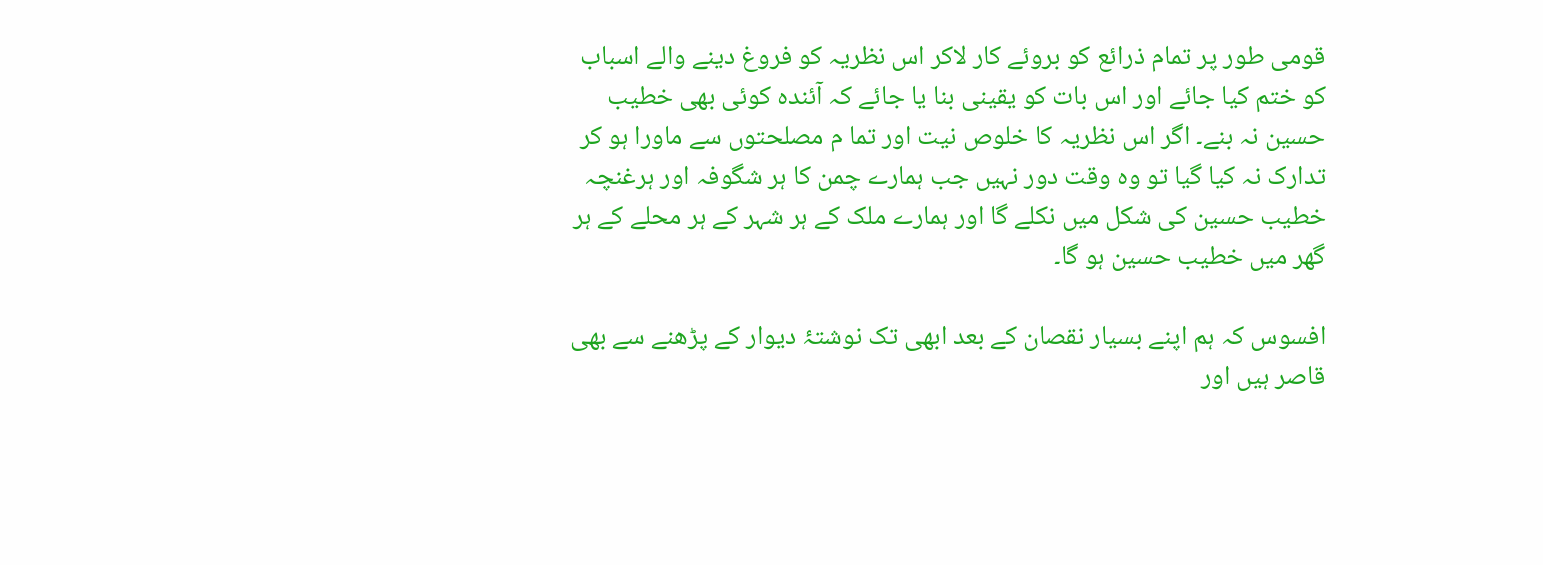قومی طور پر تمام ذرائع کو بروئے کار لاکر اس نظریہ کو فروغ دینے والے اسباب کو ختم کیا جائے اور اس بات کو یقینی بنا یا جائے کہ آئندہ کوئی بھی خطیب حسین نہ بنے۔ اگر اس نظریہ کا خلوص نیت اور تما م مصلحتوں سے ماورا ہو کر تدارک نہ کیا گیا تو وہ وقت دور نہیں جب ہمارے چمن کا ہر شگوفہ اور ہرغنچہ خطیب حسین کی شکل میں نکلے گا اور ہمارے ملک کے ہر شہر کے ہر محلے کے ہر گھر میں خطیب حسین ہو گا۔

افسوس کہ ہم اپنے بسیار نقصان کے بعد ابھی تک نوشتۂ دیوار کے پڑھنے سے بھی قاصر ہیں اور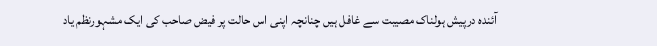آئندہ درپیش ہولناک مصیبت سے غافل ہیں چنانچہ اپنی اس حالت پر فیض صاحب کی ایک مشہورنظم یاد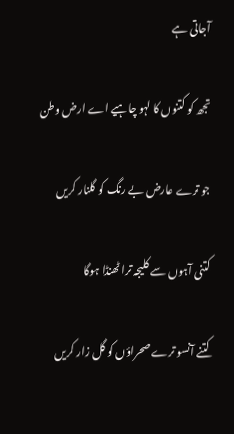آجاتی ہے

تجھ کو کتنوں کا لہو چاہیے اے ارض وطن

جو ترے عارض بے رنگ کو گلنار کریں

کتنی آہوں سے کلیجہ ترا ٹھنڈا ہوگا

کتنے آنسو ترے صحراؤں کو گل زار کریں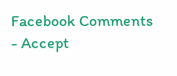Facebook Comments - Accept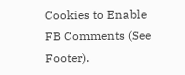Cookies to Enable FB Comments (See Footer).